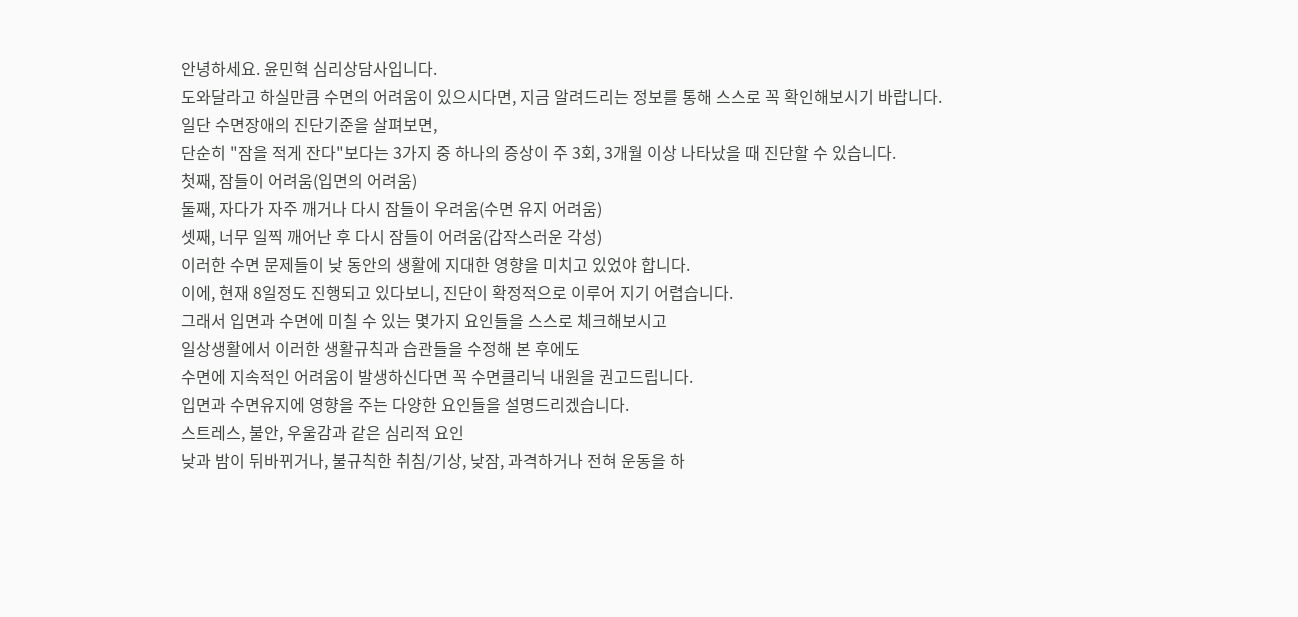안녕하세요. 윤민혁 심리상담사입니다.
도와달라고 하실만큼 수면의 어려움이 있으시다면, 지금 알려드리는 정보를 통해 스스로 꼭 확인해보시기 바랍니다.
일단 수면장애의 진단기준을 살펴보면,
단순히 "잠을 적게 잔다"보다는 3가지 중 하나의 증상이 주 3회, 3개월 이상 나타났을 때 진단할 수 있습니다.
첫째, 잠들이 어려움(입면의 어려움)
둘째, 자다가 자주 깨거나 다시 잠들이 우려움(수면 유지 어려움)
셋째, 너무 일찍 깨어난 후 다시 잠들이 어려움(갑작스러운 각성)
이러한 수면 문제들이 낮 동안의 생활에 지대한 영향을 미치고 있었야 합니다.
이에, 현재 8일정도 진행되고 있다보니, 진단이 확정적으로 이루어 지기 어렵습니다.
그래서 입면과 수면에 미칠 수 있는 몇가지 요인들을 스스로 체크해보시고
일상생활에서 이러한 생활규칙과 습관들을 수정해 본 후에도
수면에 지속적인 어려움이 발생하신다면 꼭 수면클리닉 내원을 권고드립니다.
입면과 수면유지에 영향을 주는 다양한 요인들을 설명드리겠습니다.
스트레스, 불안, 우울감과 같은 심리적 요인
낮과 밤이 뒤바뀌거나, 불규칙한 취침/기상, 낮잠, 과격하거나 전혀 운동을 하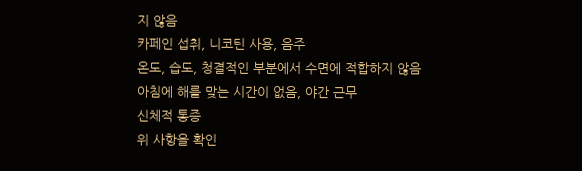지 않음
카페인 섭취, 니코틴 사용, 음주
온도, 습도, 청결적인 부분에서 수면에 적합하지 않음
아침에 해를 맞는 시간이 없음, 야간 근무
신체적 통증
위 사항을 확인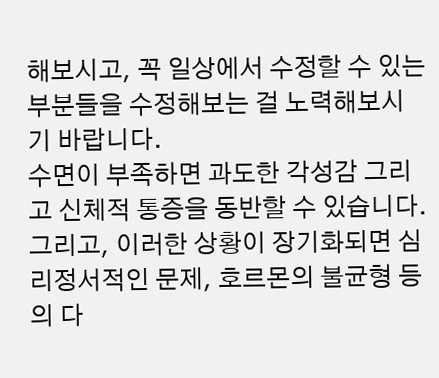해보시고, 꼭 일상에서 수정할 수 있는 부분들을 수정해보는 걸 노력해보시기 바랍니다.
수면이 부족하면 과도한 각성감 그리고 신체적 통증을 동반할 수 있습니다.
그리고, 이러한 상황이 장기화되면 심리정서적인 문제, 호르몬의 불균형 등의 다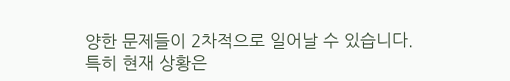양한 문제들이 2차적으로 일어날 수 있습니다.
특히 현재 상황은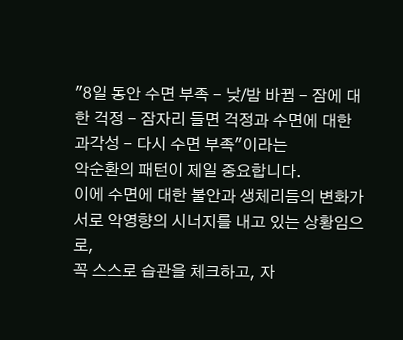"8일 동안 수면 부족 - 낮/밤 바뀜 - 잠에 대한 걱정 - 잠자리 들면 걱정과 수면에 대한 과각성 - 다시 수면 부족"이라는
악순환의 패턴이 제일 중요합니다.
이에 수면에 대한 불안과 생체리듬의 변화가 서로 악영향의 시너지를 내고 있는 상황임으로,
꼭 스스로 습관을 체크하고, 자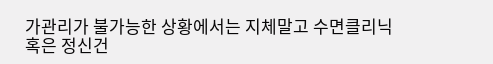가관리가 불가능한 상황에서는 지체말고 수면클리닉 혹은 정신건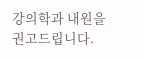강의학과 내원을 권고드립니다.